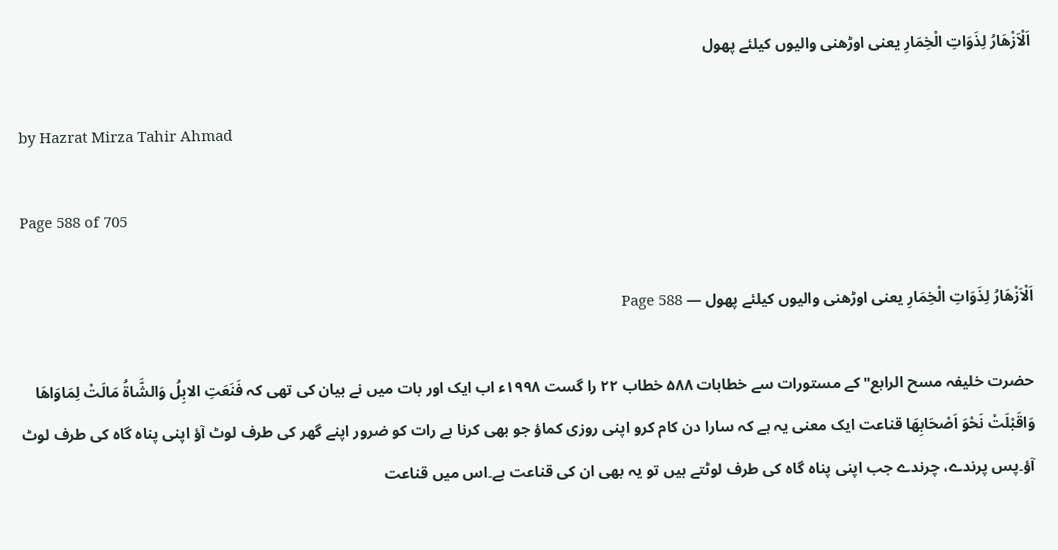اَلْاَزْھَارُ لِذَوَاتِ الْخِمَارِ یعنی اوڑھنی والیوں کیلئے پھول

by Hazrat Mirza Tahir Ahmad

Page 588 of 705

اَلْاَزْھَارُ لِذَوَاتِ الْخِمَارِ یعنی اوڑھنی والیوں کیلئے پھول — Page 588

حضرت خلیفہ مسح الرابع" کے مستورات سے خطابات ۵۸۸ خطاب ۲۲ را گست ۱۹۹۸ء اب ایک اور بات میں نے بیان کی تھی کہ فَنَعَتِ الابِلُ وَالشَّاةُ مَالَتْ لِمَاوَاهَا وَاقَبْلَتْ نَحْوَ اَصْحَابِهَا قناعت ایک معنی یہ ہے کہ سارا دن کام کرو اپنی روزی کماؤ جو بھی کرنا ہے رات کو ضرور اپنے گھر کی طرف لوٹ آؤ اپنی پناہ گاہ کی طرف لوٹ آؤ۔پس پرندے، چرندے جب اپنی پناہ گاہ کی طرف لوٹتے ہیں تو یہ بھی ان کی قناعت ہے۔اس میں قناعت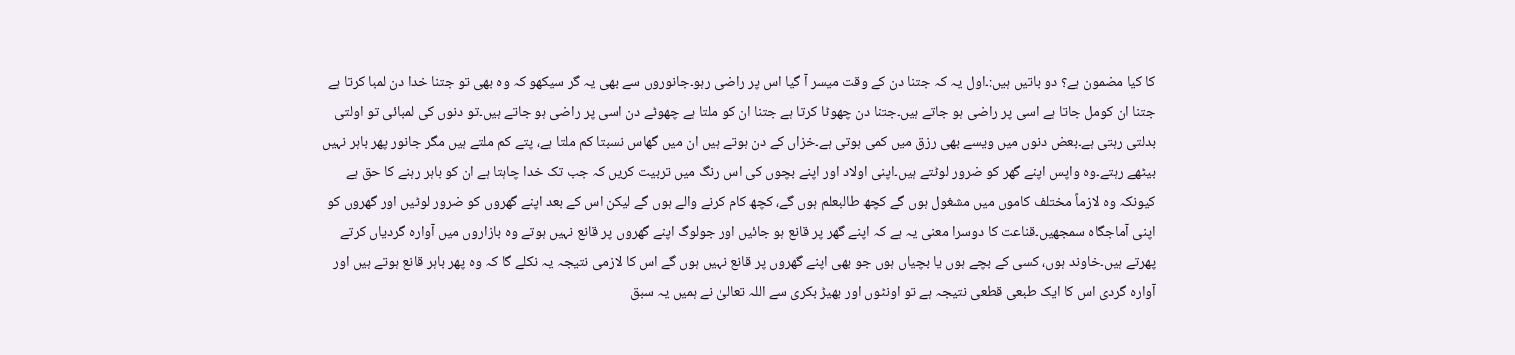کا کیا مضمون ہے؟ دو باتیں ہیں:۔اول یہ کہ جتنا دن کے وقت میسر آ گیا اس پر راضی رہو۔جانوروں سے بھی یہ گر سیکھو کہ وہ بھی تو جتنا خدا دن لمبا کرتا ہے جتنا ان کومل جاتا ہے اسی پر راضی ہو جاتے ہیں۔جتنا دن چھوٹا کرتا ہے جتنا ان کو ملتا ہے چھوٹے دن اسی پر راضی ہو جاتے ہیں۔تو دنوں کی لمبائی تو اولتی بدلتی رہتی ہے۔بعض دنوں میں ویسے بھی رزق میں کمی ہوتی ہے۔خزاں کے دن ہوتے ہیں ان میں گھاس نسبتا کم ملتا ہے، پتے کم ملتے ہیں مگر جانور پھر باہر نہیں بیٹھے رہتے۔وہ واپس اپنے گھر کو ضرور لوٹتے ہیں۔اپنی اولاد اور اپنے بچوں کی اس رنگ میں تربیت کریں کہ جب تک خدا چاہتا ہے ان کو باہر رہنے کا حق ہے کیونکہ وہ لازماً مختلف کاموں میں مشغول ہوں گے کچھ طالبعلم ہوں گے، کچھ کام کرنے والے ہوں گے لیکن اس کے بعد اپنے گھروں کو ضرور لوٹیں اور گھروں کو اپنی آماجگاہ سمجھیں۔قناعت کا دوسرا معنی یہ ہے کہ اپنے گھر پر قانع ہو جائیں اور جولوگ اپنے گھروں پر قانع نہیں ہوتے وہ بازاروں میں آوارہ گردیاں کرتے پھرتے ہیں۔خاوند ہوں، کسی کے بچے ہوں یا بچیاں ہوں جو بھی اپنے گھروں پر قانع نہیں ہوں گے اس کا لازمی نتیجہ یہ نکلے گا کہ وہ پھر باہر قانع ہوتے ہیں اور آوارہ گردی اس کا ایک طبعی قطعی نتیجہ ہے تو اونٹوں اور بھیڑ بکری سے اللہ تعالیٰ نے ہمیں یہ سبق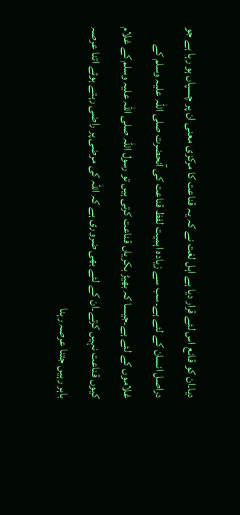دیا۔ان کو قانع اس لئے قرار دیا ہے اہل لغت نے کہ یہ قناعت کا مرکزی معنی ان پر چسپاں ہو رہا ہے جو دراصل انسان کے لئے ہے۔سب سے زیادہ اہمیت لفظ قناعت کی آنحضرت صلی اللہ علیہ وسلم کے غلاموں کے لئے ہے۔جیسا کہ بھیڑ بکریاں قناعت کرتی ہیں تو رسول اللہ صلی اللہ علیہ وسلم کے غلام کیوں قناعت نہیں کرتے۔ان کے لئے بھی ضروری ہے کہ اللہ کی مرضی پر راضی رہتے ہوئے اتنا عرصہ باہر رہیں جتنا عرصہ رہنا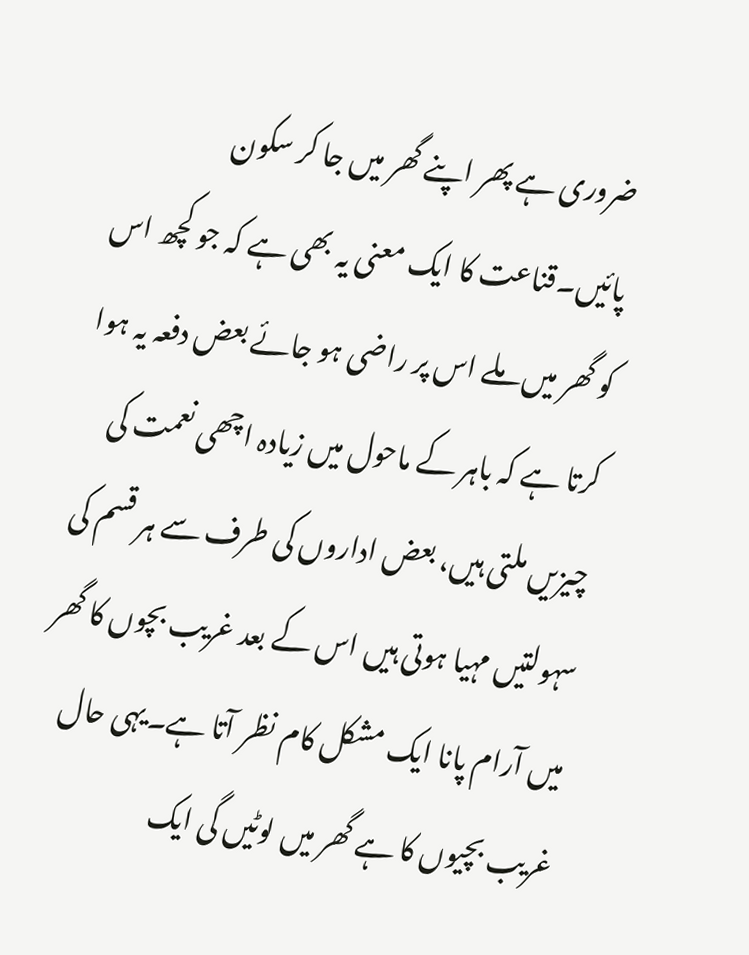ضروری ہے پھر اپنے گھر میں جا کر سکون پائیں۔قناعت کا ایک معنی یہ بھی ہے کہ جو کچھ اس کو گھر میں ملے اس پر راضی ہو جائے بعض دفعہ یہ ہوا کرتا ہے کہ باہر کے ماحول میں زیادہ اچھی نعمت کی چیزیں ملتی ہیں، بعض اداروں کی طرف سے ہر قسم کی سہولتیں مہیا ہوتی ہیں اس کے بعد غریب بچوں کا گھر میں آرام پانا ایک مشکل کام نظر آتا ہے۔یہی حال غریب بچیوں کا ہے گھر میں لوٹیں گی ایک